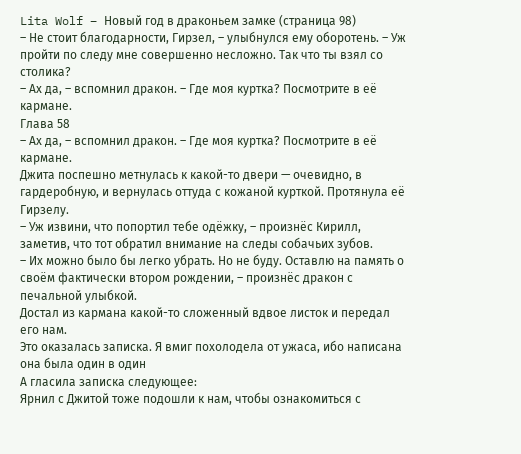Lita Wolf – Новый год в драконьем замке (страница 98)
– Не стоит благодарности, Гирзел, – улыбнулся ему оборотень. – Уж пройти по следу мне совершенно несложно. Так что ты взял со столика?
– Ах да, – вспомнил дракон. – Где моя куртка? Посмотрите в её кармане.
Глава 58
– Ах да, – вспомнил дракон. – Где моя куртка? Посмотрите в её кармане.
Джита поспешно метнулась к какой-то двери — очевидно, в гардеробную, и вернулась оттуда с кожаной курткой. Протянула её Гирзелу.
– Уж извини, что попортил тебе одёжку, – произнёс Кирилл, заметив, что тот обратил внимание на следы собачьих зубов.
– Их можно было бы легко убрать. Но не буду. Оставлю на память о своём фактически втором рождении, – произнёс дракон с печальной улыбкой.
Достал из кармана какой-то сложенный вдвое листок и передал его нам.
Это оказалась записка. Я вмиг похолодела от ужаса, ибо написана она была один в один
А гласила записка следующее:
Ярнил с Джитой тоже подошли к нам, чтобы ознакомиться с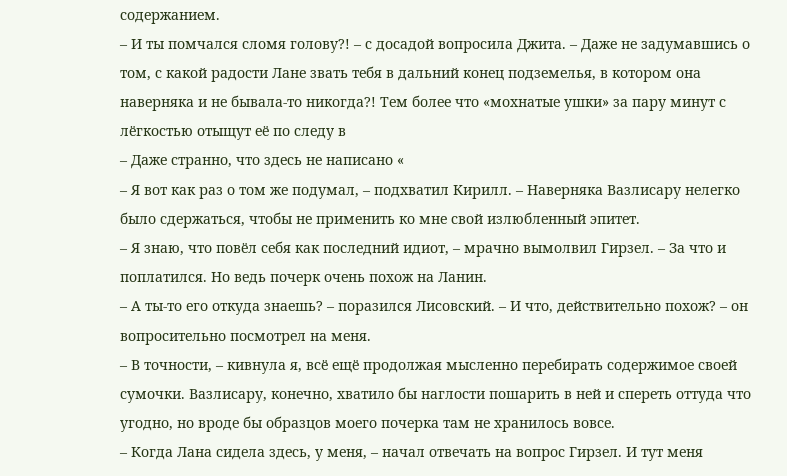содержанием.
– И ты помчался сломя голову?! – с досадой вопросила Джита. – Даже не задумавшись о том, с какой радости Лане звать тебя в дальний конец подземелья, в котором она наверняка и не бывала-то никогда?! Тем более что «мохнатые ушки» за пару минут с лёгкостью отыщут её по следу в
– Даже странно, что здесь не написано «
– Я вот как раз о том же подумал, – подхватил Кирилл. – Наверняка Вазлисару нелегко было сдержаться, чтобы не применить ко мне свой излюбленный эпитет.
– Я знаю, что повёл себя как последний идиот, – мрачно вымолвил Гирзел. – За что и поплатился. Но ведь почерк очень похож на Ланин.
– А ты-то его откуда знаешь? – поразился Лисовский. – И что, действительно похож? – он вопросительно посмотрел на меня.
– В точности, – кивнула я, всё ещё продолжая мысленно перебирать содержимое своей сумочки. Вазлисару, конечно, хватило бы наглости пошарить в ней и спереть оттуда что угодно, но вроде бы образцов моего почерка там не хранилось вовсе.
– Когда Лана сидела здесь, у меня, – начал отвечать на вопрос Гирзел. И тут меня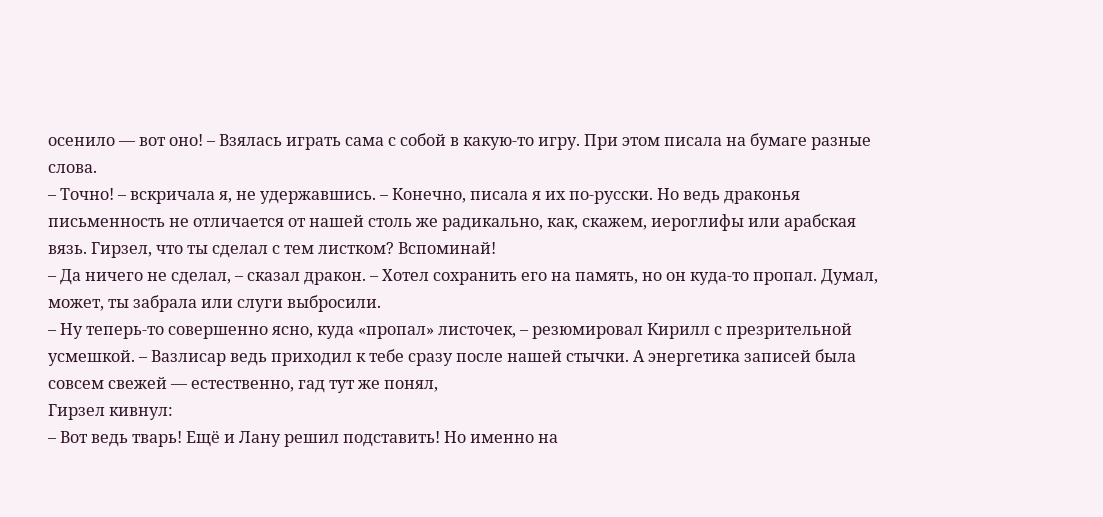осенило — вот оно! – Взялась играть сама с собой в какую-то игру. При этом писала на бумаге разные слова.
– Точно! – вскричала я, не удержавшись. – Конечно, писала я их по-русски. Но ведь драконья письменность не отличается от нашей столь же радикально, как, скажем, иероглифы или арабская вязь. Гирзел, что ты сделал с тем листком? Вспоминай!
– Да ничего не сделал, – сказал дракон. – Хотел сохранить его на память, но он куда-то пропал. Думал, может, ты забрала или слуги выбросили.
– Ну теперь-то совершенно ясно, куда «пропал» листочек, – резюмировал Кирилл с презрительной усмешкой. – Вазлисар ведь приходил к тебе сразу после нашей стычки. А энергетика записей была совсем свежей — естественно, гад тут же понял,
Гирзел кивнул:
– Вот ведь тварь! Ещё и Лану решил подставить! Но именно на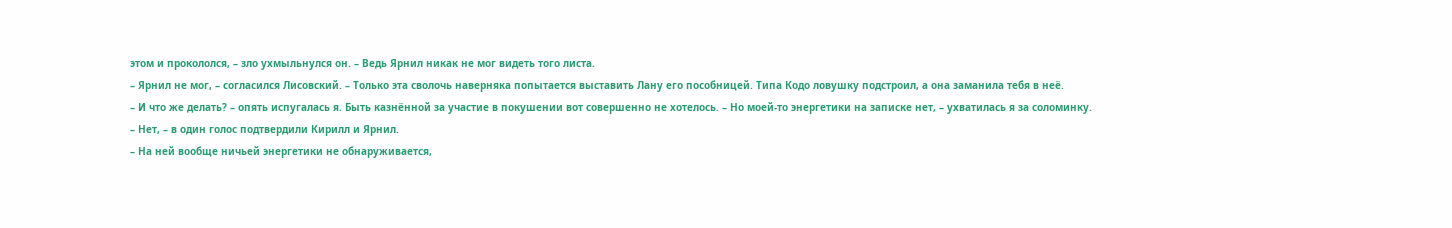этом и прокололся, – зло ухмыльнулся он. – Ведь Ярнил никак не мог видеть того листа.
– Ярнил не мог, – согласился Лисовский. – Только эта сволочь наверняка попытается выставить Лану его пособницей. Типа Кодо ловушку подстроил, а она заманила тебя в неё.
– И что же делать? – опять испугалась я. Быть казнённой за участие в покушении вот совершенно не хотелось. – Но моей-то энергетики на записке нет, – ухватилась я за соломинку.
– Нет, – в один голос подтвердили Кирилл и Ярнил.
– На ней вообще ничьей энергетики не обнаруживается,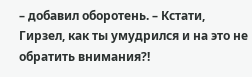– добавил оборотень. – Кстати, Гирзел, как ты умудрился и на это не обратить внимания?!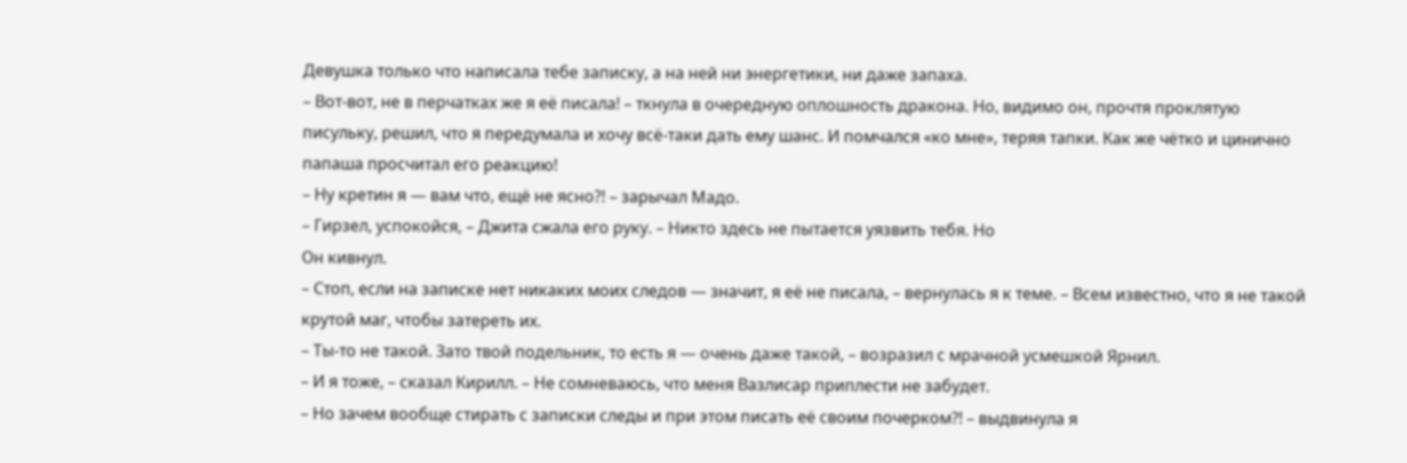Девушка только что написала тебе записку, а на ней ни энергетики, ни даже запаха.
– Вот-вот, не в перчатках же я её писала! – ткнула в очередную оплошность дракона. Но, видимо он, прочтя проклятую писульку, решил, что я передумала и хочу всё-таки дать ему шанс. И помчался «ко мне», теряя тапки. Как же чётко и цинично папаша просчитал его реакцию!
– Ну кретин я — вам что, ещё не ясно?! – зарычал Мадо.
– Гирзел, успокойся, – Джита сжала его руку. – Никто здесь не пытается уязвить тебя. Но
Он кивнул.
– Стоп, если на записке нет никаких моих следов — значит, я её не писала, – вернулась я к теме. – Всем известно, что я не такой крутой маг, чтобы затереть их.
– Ты-то не такой. Зато твой подельник, то есть я — очень даже такой, – возразил с мрачной усмешкой Ярнил.
– И я тоже, – сказал Кирилл. – Не сомневаюсь, что меня Вазлисар приплести не забудет.
– Но зачем вообще стирать с записки следы и при этом писать её своим почерком?! – выдвинула я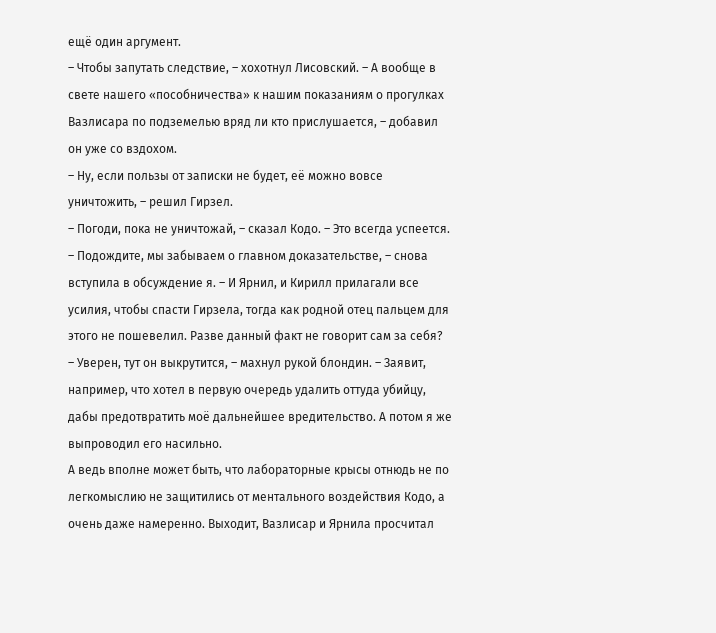ещё один аргумент.
– Чтобы запутать следствие, – хохотнул Лисовский. – А вообще в свете нашего «пособничества» к нашим показаниям о прогулках Вазлисара по подземелью вряд ли кто прислушается, – добавил он уже со вздохом.
– Ну, если пользы от записки не будет, её можно вовсе уничтожить, – решил Гирзел.
– Погоди, пока не уничтожай, – сказал Кодо. – Это всегда успеется.
– Подождите, мы забываем о главном доказательстве, – снова вступила в обсуждение я. – И Ярнил, и Кирилл прилагали все усилия, чтобы спасти Гирзела, тогда как родной отец пальцем для этого не пошевелил. Разве данный факт не говорит сам за себя?
– Уверен, тут он выкрутится, – махнул рукой блондин. – Заявит, например, что хотел в первую очередь удалить оттуда убийцу, дабы предотвратить моё дальнейшее вредительство. А потом я же выпроводил его насильно.
А ведь вполне может быть, что лабораторные крысы отнюдь не по легкомыслию не защитились от ментального воздействия Кодо, а очень даже намеренно. Выходит, Вазлисар и Ярнила просчитал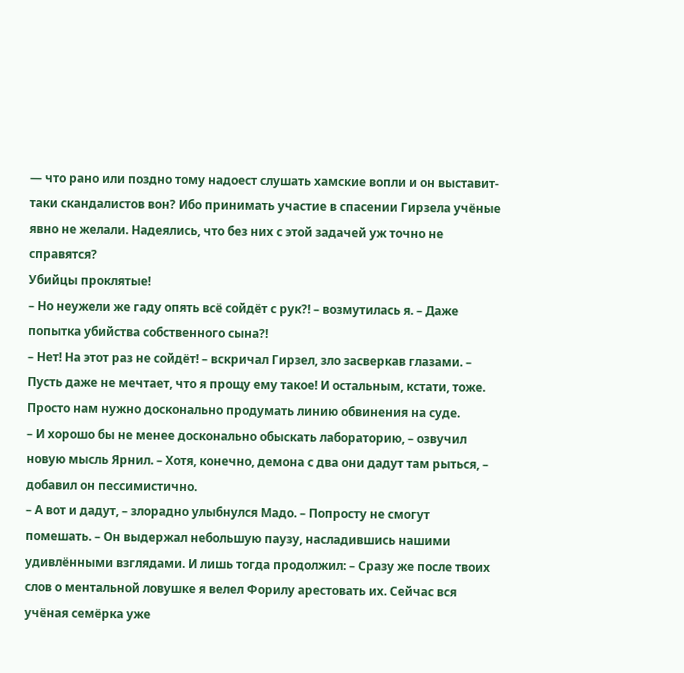— что рано или поздно тому надоест слушать хамские вопли и он выставит-таки скандалистов вон? Ибо принимать участие в спасении Гирзела учёные явно не желали. Надеялись, что без них с этой задачей уж точно не справятся?
Убийцы проклятые!
– Но неужели же гаду опять всё сойдёт с рук?! – возмутилась я. – Даже попытка убийства собственного сына?!
– Нет! На этот раз не сойдёт! – вскричал Гирзел, зло засверкав глазами. – Пусть даже не мечтает, что я прощу ему такое! И остальным, кстати, тоже. Просто нам нужно досконально продумать линию обвинения на суде.
– И хорошо бы не менее досконально обыскать лабораторию, – озвучил новую мысль Ярнил. – Хотя, конечно, демона с два они дадут там рыться, – добавил он пессимистично.
– А вот и дадут, – злорадно улыбнулся Мадо. – Попросту не смогут помешать. – Он выдержал небольшую паузу, насладившись нашими удивлёнными взглядами. И лишь тогда продолжил: – Сразу же после твоих слов о ментальной ловушке я велел Форилу арестовать их. Сейчас вся учёная семёрка уже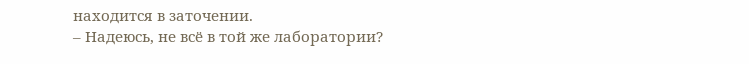находится в заточении.
– Надеюсь, не всё в той же лаборатории?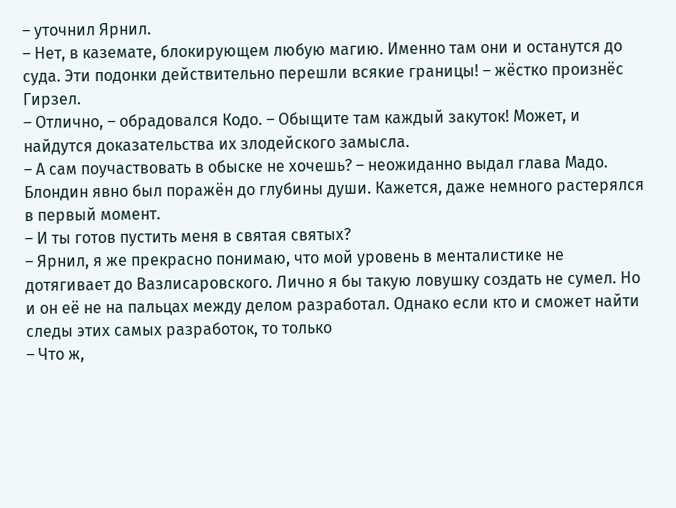– уточнил Ярнил.
– Нет, в каземате, блокирующем любую магию. Именно там они и останутся до суда. Эти подонки действительно перешли всякие границы! – жёстко произнёс Гирзел.
– Отлично, – обрадовался Кодо. – Обыщите там каждый закуток! Может, и найдутся доказательства их злодейского замысла.
– А сам поучаствовать в обыске не хочешь? – неожиданно выдал глава Мадо.
Блондин явно был поражён до глубины души. Кажется, даже немного растерялся в первый момент.
– И ты готов пустить меня в святая святых?
– Ярнил, я же прекрасно понимаю, что мой уровень в менталистике не дотягивает до Вазлисаровского. Лично я бы такую ловушку создать не сумел. Но и он её не на пальцах между делом разработал. Однако если кто и сможет найти следы этих самых разработок, то только
– Что ж,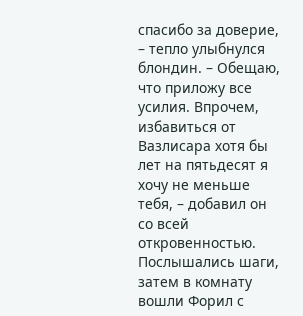спасибо за доверие, – тепло улыбнулся блондин. – Обещаю, что приложу все усилия. Впрочем, избавиться от Вазлисара хотя бы лет на пятьдесят я хочу не меньше тебя, – добавил он со всей откровенностью.
Послышались шаги, затем в комнату вошли Форил с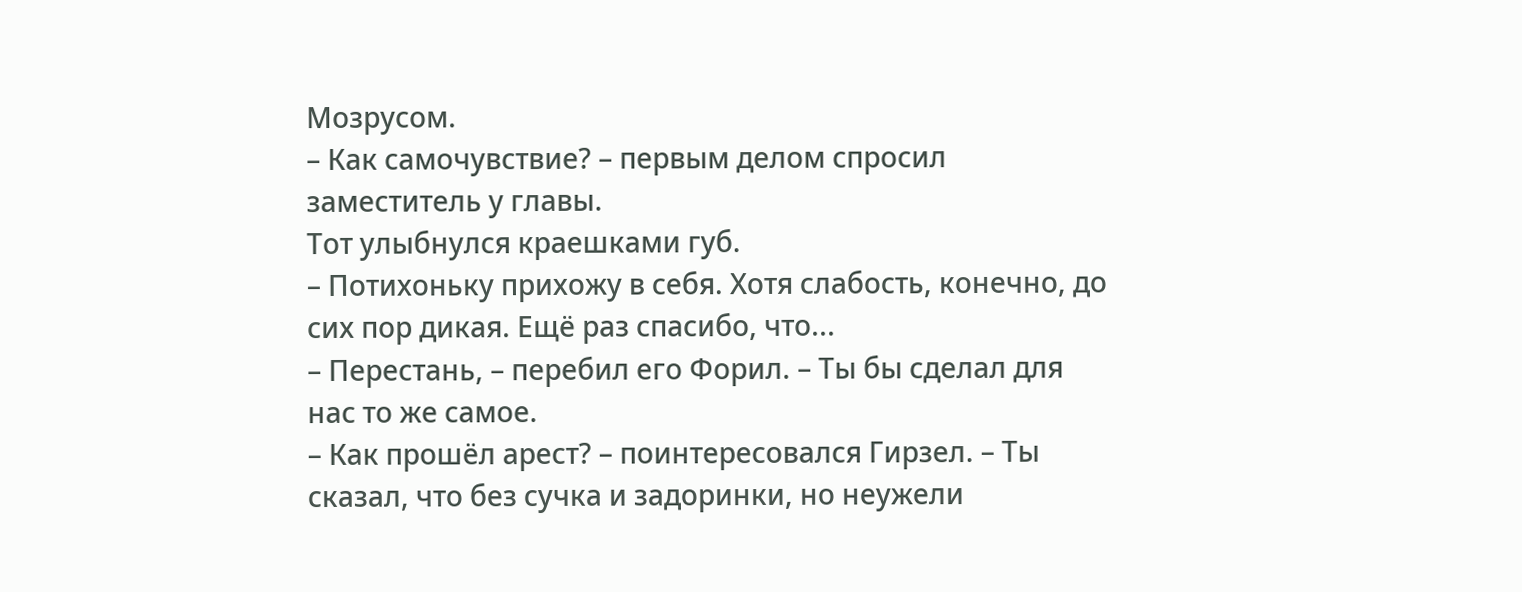Мозрусом.
– Как самочувствие? – первым делом спросил заместитель у главы.
Тот улыбнулся краешками губ.
– Потихоньку прихожу в себя. Хотя слабость, конечно, до сих пор дикая. Ещё раз спасибо, что...
– Перестань, – перебил его Форил. – Ты бы сделал для нас то же самое.
– Как прошёл арест? – поинтересовался Гирзел. – Ты сказал, что без сучка и задоринки, но неужели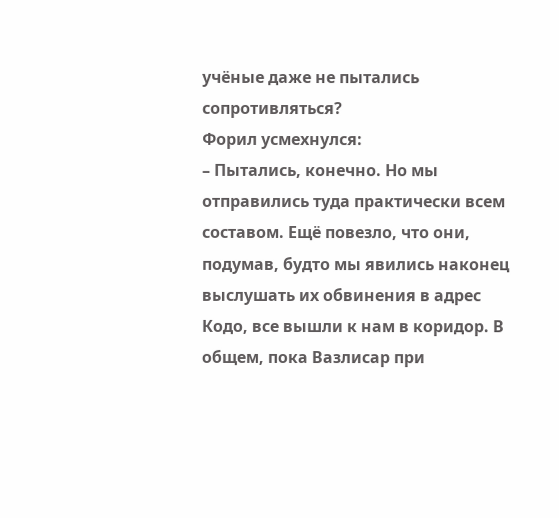учёные даже не пытались сопротивляться?
Форил усмехнулся:
– Пытались, конечно. Но мы отправились туда практически всем составом. Ещё повезло, что они, подумав, будто мы явились наконец выслушать их обвинения в адрес Кодо, все вышли к нам в коридор. В общем, пока Вазлисар при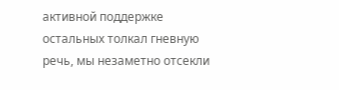активной поддержке остальных толкал гневную речь, мы незаметно отсекли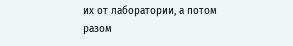их от лаборатории, а потом разом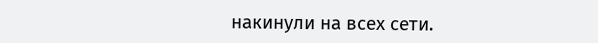накинули на всех сети.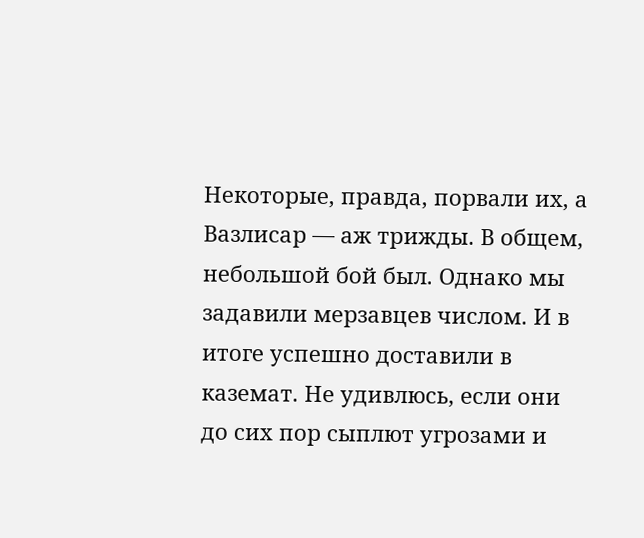Некоторые, правда, порвали их, а Вазлисар — аж трижды. В общем, небольшой бой был. Однако мы задавили мерзавцев числом. И в итоге успешно доставили в каземат. Не удивлюсь, если они до сих пор сыплют угрозами и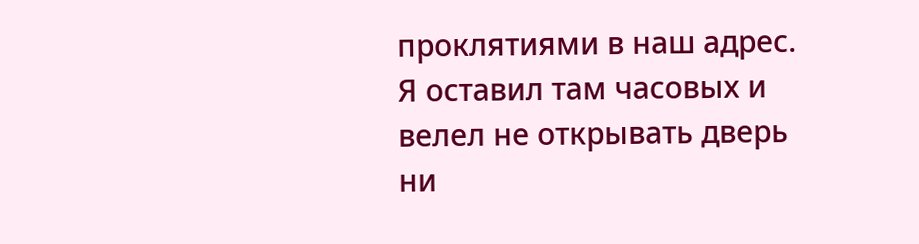проклятиями в наш адрес. Я оставил там часовых и велел не открывать дверь ни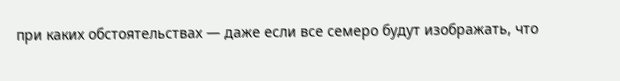при каких обстоятельствах — даже если все семеро будут изображать, что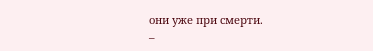они уже при смерти.
–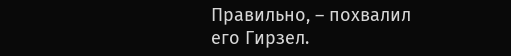Правильно, – похвалил его Гирзел.